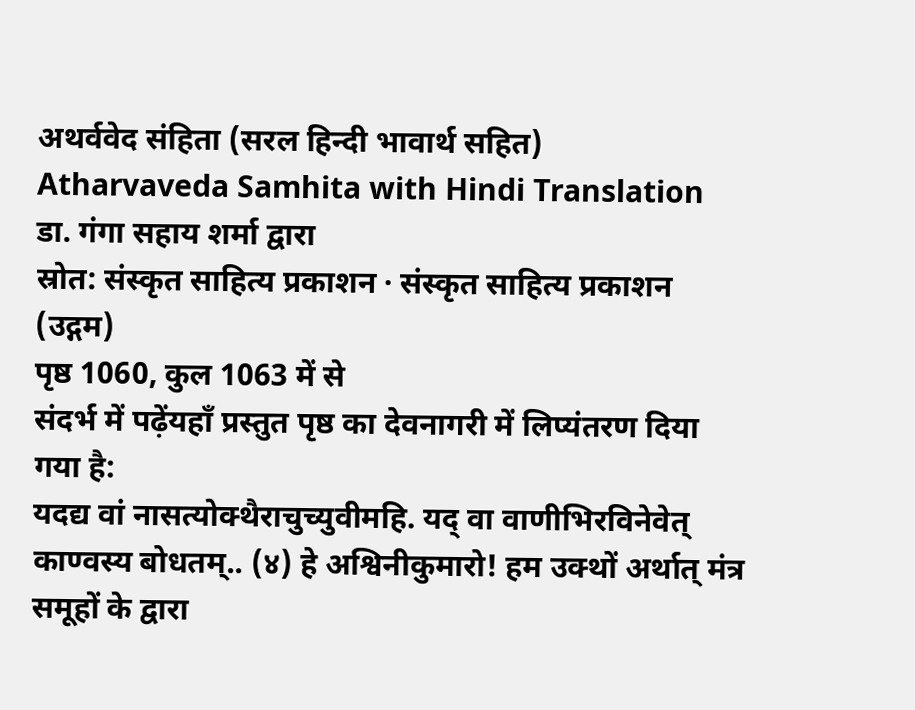अथर्ववेद संहिता (सरल हिन्दी भावार्थ सहित)
Atharvaveda Samhita with Hindi Translation
डा. गंगा सहाय शर्मा द्वारा
स्रोत: संस्कृत साहित्य प्रकाशन · संस्कृत साहित्य प्रकाशन (उद्गम)
पृष्ठ 1060, कुल 1063 में से
संदर्भ में पढ़ेंयहाँ प्रस्तुत पृष्ठ का देवनागरी में लिप्यंतरण दिया गया है:
यदद्य वां नासत्योक्थैराचुच्युवीमहि. यद् वा वाणीभिरविनेवेत् काण्वस्य बोधतम्.. (४) हे अश्विनीकुमारो! हम उक्थों अर्थात् मंत्र समूहों के द्वारा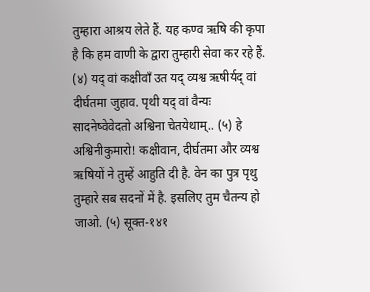तुम्हारा आश्रय लेते हैं. यह कण्व ऋषि की कृपा है कि हम वाणी के द्वारा तुम्हारी सेवा कर रहे हैं. (४) यद् वां कक्षीवाँ उत यद् व्यश्व ऋषीर्यद् वां दीर्घतमा जुहाव. पृथी यद् वां वैन्यः सादनेष्वेवेदतो अश्विना चेतयेथाम्.. (५) हे अश्विनीकुमारो! कक्षीवान, दीर्घतमा और व्यश्व ऋषियों ने तुम्हें आहुति दी है. वेन का पुत्र पृथु तुम्हारे सब सदनों में है. इसलिए तुम चैतन्य हो जाओ. (५) सूक्त-१४१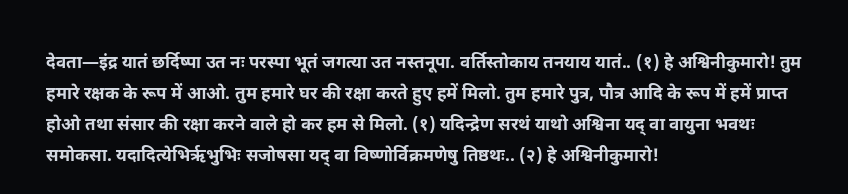देवता—इंद्र यातं छर्दिष्पा उत नः परस्पा भूतं जगत्या उत नस्तनूपा. वर्तिस्तोकाय तनयाय यातं.. (१) हे अश्विनीकुमारो! तुम हमारे रक्षक के रूप में आओ. तुम हमारे घर की रक्षा करते हुए हमें मिलो. तुम हमारे पुत्र, पौत्र आदि के रूप में हमें प्राप्त होओ तथा संसार की रक्षा करने वाले हो कर हम से मिलो. (१) यदिन्द्रेण सरथं याथो अश्विना यद् वा वायुना भवथः समोकसा. यदादित्येभिर्ऋभुभिः सजोषसा यद् वा विष्णोर्विक्रमणेषु तिष्ठथः.. (२) हे अश्विनीकुमारो!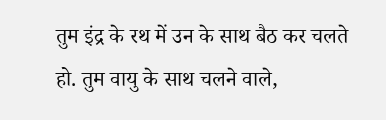तुम इंद्र के रथ में उन के साथ बैठ कर चलते हो. तुम वायु के साथ चलने वाले,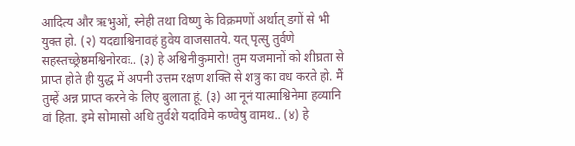आदित्य और ऋभुओं, स्नेही तथा विष्णु के विक्रमणों अर्थात् डगों से भी युक्त हो. (२) यदद्याश्विनावहं हुवेय वाजसातये. यत् पृत्सु तुर्वणे सहस्तच्छ्रेष्ठमश्विनोरवः.. (३) हे अश्विनीकुमारो! तुम यजमानों को शीघ्रता से प्राप्त होते ही युद्ध में अपनी उत्तम रक्षण शक्ति से शत्रु का वध करते हो. मैं तुम्हें अन्न प्राप्त करने के लिए बुलाता हूं. (३) आ नूनं यात्माश्विनेमा हव्यानि वां हिता. इमे सोमासो अधि तुर्वशे यदाविमे कण्वेषु वामथ.. (४) हे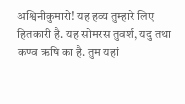अश्विनीकुमारो! यह हव्य तुम्हारे लिए हितकारी है. यह सोमरस तुवर्श, यदु तथा कण्व ऋषि का है. तुम यहां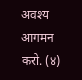अवश्य आगमन करो. (४)